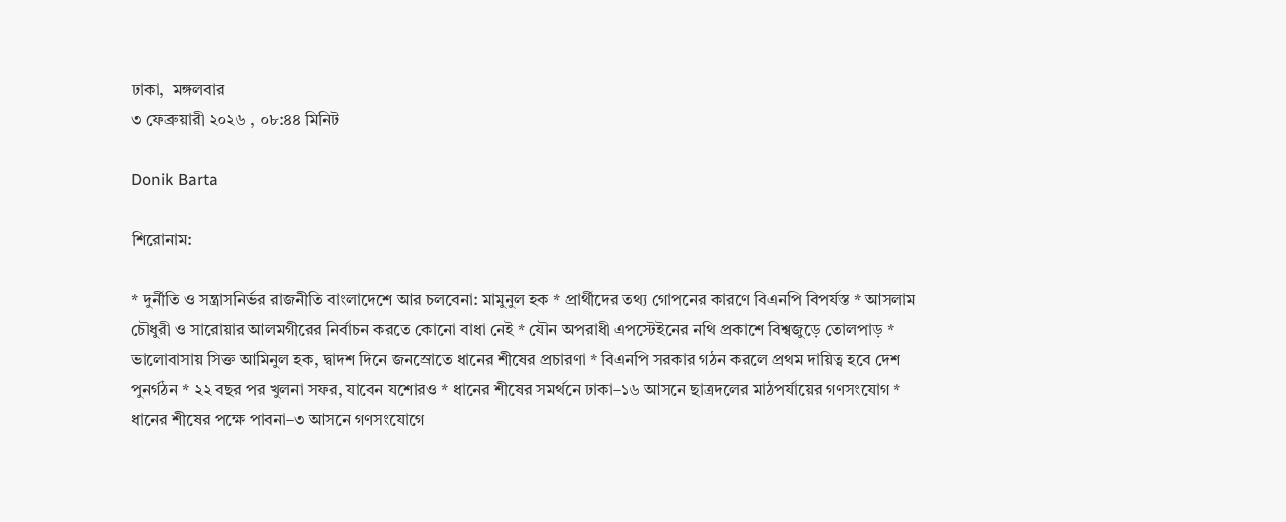ঢাকা,  মঙ্গলবার
৩ ফেব্রুয়ারী ২০২৬ , ০৮:৪৪ মিনিট

Donik Barta

শিরোনাম:

* দুর্নীতি ও সন্ত্রাসনির্ভর রাজনীতি বাংলাদেশে আর চলবেনা: মামুনুল হক * প্রার্থীদের তথ্য গোপনের কারণে বিএনপি বিপর্যস্ত * আসলাম চৌধুরী ও সারোয়ার আলমগীরের নির্বাচন করতে কোনো বাধা নেই * যৌন অপরাধী এপস্টেইনের নথি প্রকাশে বিশ্বজুড়ে তোলপাড় * ভালোবাসায় সিক্ত আমিনুল হক, দ্বাদশ দিনে জনস্রোতে ধানের শীষের প্রচারণা * বিএনপি সরকার গঠন করলে প্রথম দায়িত্ব হবে দেশ পুনর্গঠন * ২২ বছর পর খুলনা সফর, যাবেন যশোরও * ধানের শীষের সমর্থনে ঢাকা–১৬ আসনে ছাত্রদলের মাঠপর্যায়ের গণসংযোগ * ধানের শীষের পক্ষে পাবনা–৩ আসনে গণসংযোগে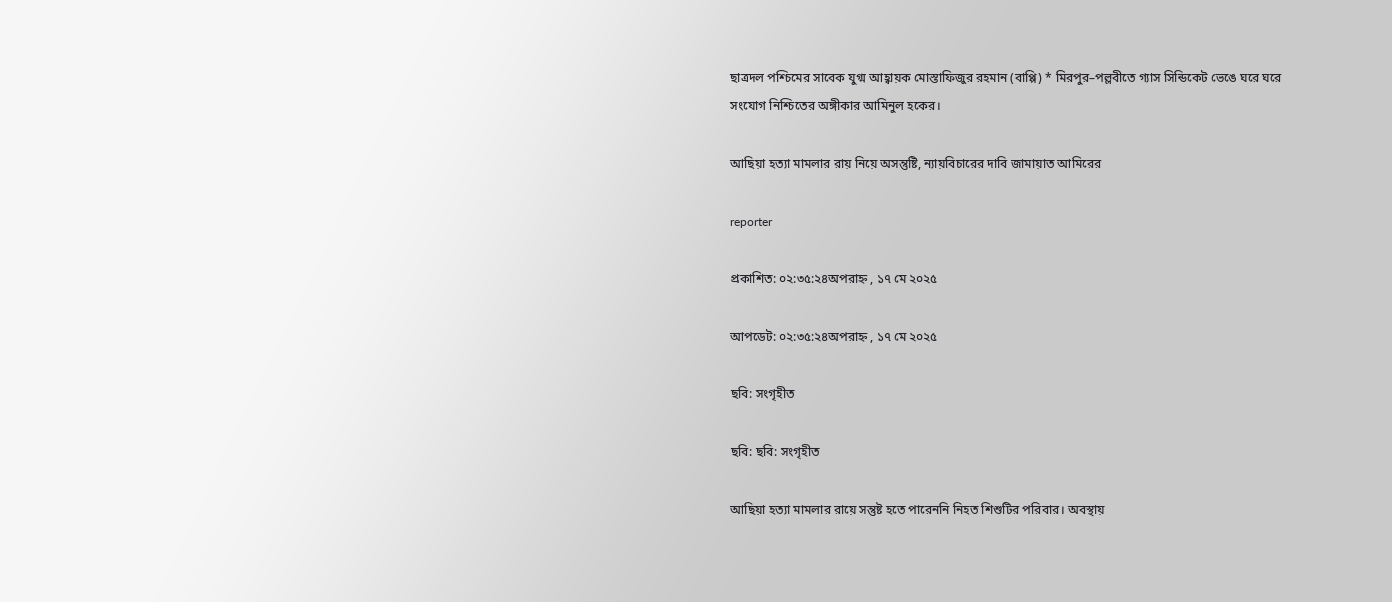ছাত্রদল পশ্চিমের সাবেক যুগ্ম আহ্বায়ক মোস্তাফিজুর রহমান (বাপ্পি) * মিরপুর–পল্লবীতে গ্যাস সিন্ডিকেট ভেঙে ঘরে ঘরে সংযোগ নিশ্চিতের অঙ্গীকার আমিনুল হকের।

আছিয়া হত্যা মামলার রায় নিয়ে অসন্তুষ্টি, ন্যায়বিচারের দাবি জামায়াত আমিরের

reporter

প্রকাশিত: ০২:৩৫:২৪অপরাহ্ন , ১৭ মে ২০২৫

আপডেট: ০২:৩৫:২৪অপরাহ্ন , ১৭ মে ২০২৫

ছবি: সংগৃহীত

ছবি: ছবি: সংগৃহীত

আছিয়া হত্যা মামলার রায়ে সন্তুষ্ট হতে পারেননি নিহত শিশুটির পরিবার। অবস্থায়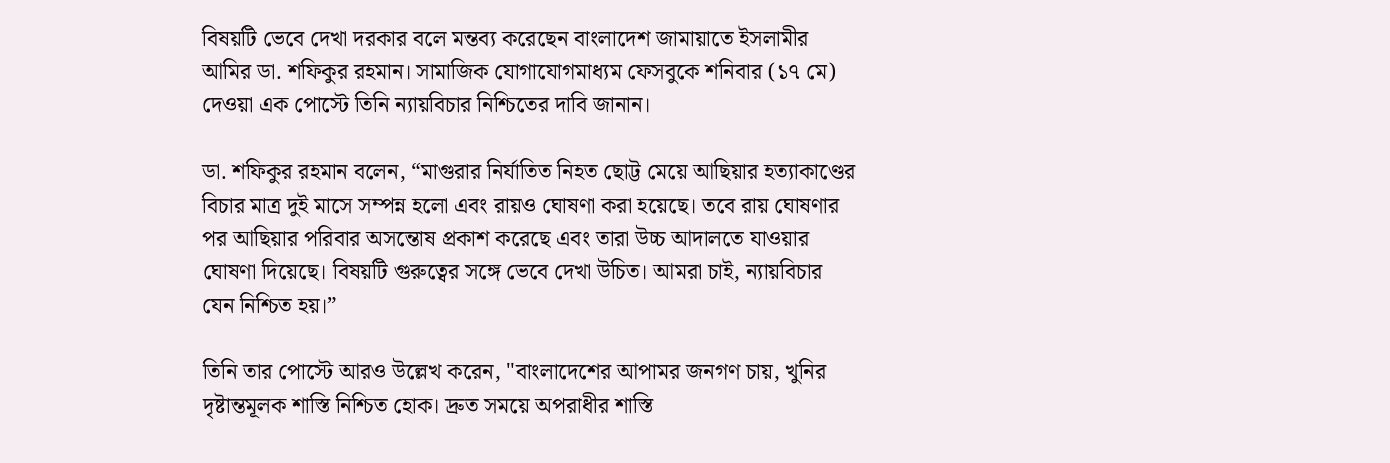বিষয়টি ভেবে দেখা দরকার বলে মন্তব্য করেছেন বাংলাদেশ জামায়াতে ইসলামীর আমির ডা. শফিকুর রহমান। সামাজিক যোগাযোগমাধ্যম ফেসবুকে শনিবার (১৭ মে) দেওয়া এক পোস্টে তিনি ন্যায়বিচার নিশ্চিতের দাবি জানান।

ডা. শফিকুর রহমান বলেন, “মাগুরার নির্যাতিত নিহত ছোট্ট মেয়ে আছিয়ার হত্যাকাণ্ডের বিচার মাত্র দুই মাসে সম্পন্ন হলো এবং রায়ও ঘোষণা করা হয়েছে। তবে রায় ঘোষণার পর আছিয়ার পরিবার অসন্তোষ প্রকাশ করেছে এবং তারা উচ্চ আদালতে যাওয়ার ঘোষণা দিয়েছে। বিষয়টি গুরুত্বের সঙ্গে ভেবে দেখা উচিত। আমরা চাই, ন্যায়বিচার যেন নিশ্চিত হয়।”

তিনি তার পোস্টে আরও উল্লেখ করেন, "বাংলাদেশের আপামর জনগণ চায়, খুনির দৃষ্টান্তমূলক শাস্তি নিশ্চিত হোক। দ্রুত সময়ে অপরাধীর শাস্তি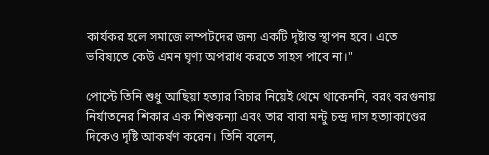কার্যকর হলে সমাজে লম্পটদের জন্য একটি দৃষ্টান্ত স্থাপন হবে। এতে ভবিষ্যতে কেউ এমন ঘৃণ্য অপরাধ করতে সাহস পাবে না।"

পোস্টে তিনি শুধু আছিয়া হত্যার বিচার নিয়েই থেমে থাকেননি, বরং বরগুনায় নির্যাতনের শিকার এক শিশুকন্যা এবং তার বাবা মন্টু চন্দ্র দাস হত্যাকাণ্ডের দিকেও দৃষ্টি আকর্ষণ করেন। তিনি বলেন,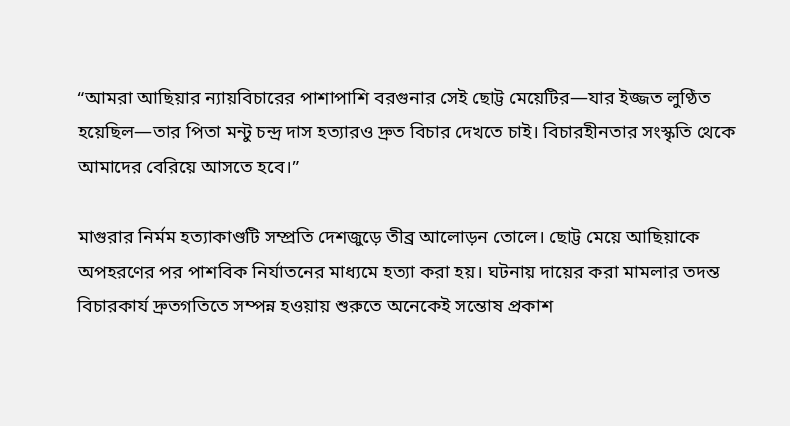“আমরা আছিয়ার ন্যায়বিচারের পাশাপাশি বরগুনার সেই ছোট্ট মেয়েটির—যার ইজ্জত লুণ্ঠিত হয়েছিল—তার পিতা মন্টু চন্দ্র দাস হত্যারও দ্রুত বিচার দেখতে চাই। বিচারহীনতার সংস্কৃতি থেকে আমাদের বেরিয়ে আসতে হবে।”

মাগুরার নির্মম হত্যাকাণ্ডটি সম্প্রতি দেশজুড়ে তীব্র আলোড়ন তোলে। ছোট্ট মেয়ে আছিয়াকে অপহরণের পর পাশবিক নির্যাতনের মাধ্যমে হত্যা করা হয়। ঘটনায় দায়ের করা মামলার তদন্ত বিচারকার্য দ্রুতগতিতে সম্পন্ন হওয়ায় শুরুতে অনেকেই সন্তোষ প্রকাশ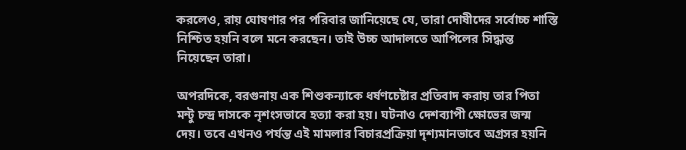করলেও, রায় ঘোষণার পর পরিবার জানিয়েছে যে, তারা দোষীদের সর্বোচ্চ শাস্তি নিশ্চিত হয়নি বলে মনে করছেন। তাই উচ্চ আদালতে আপিলের সিদ্ধান্ত নিয়েছেন তারা।

অপরদিকে, বরগুনায় এক শিশুকন্যাকে ধর্ষণচেষ্টার প্রতিবাদ করায় তার পিতা মন্টু চন্দ্র দাসকে নৃশংসভাবে হত্যা করা হয়। ঘটনাও দেশব্যাপী ক্ষোভের জন্ম দেয়। তবে এখনও পর্যন্ত এই মামলার বিচারপ্রক্রিয়া দৃশ্যমানভাবে অগ্রসর হয়নি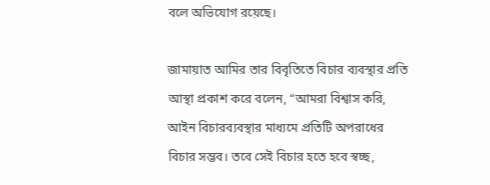বলে অভিযোগ রয়েছে।

জামায়াত আমির তার বিবৃতিতে বিচার ব্যবস্থার প্রতি আস্থা প্রকাশ করে বলেন, “আমরা বিশ্বাস করি, আইন বিচারব্যবস্থার মাধ্যমে প্রতিটি অপরাধের বিচার সম্ভব। তবে সেই বিচার হতে হবে স্বচ্ছ,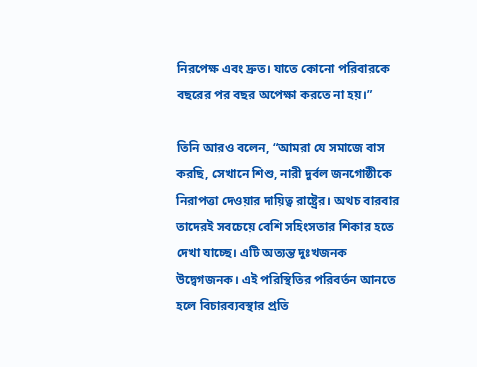নিরপেক্ষ এবং দ্রুত। যাতে কোনো পরিবারকে বছরের পর বছর অপেক্ষা করতে না হয়।”

তিনি আরও বলেন, “আমরা যে সমাজে বাস করছি, সেখানে শিশু, নারী দুর্বল জনগোষ্ঠীকে নিরাপত্তা দেওয়ার দায়িত্ব রাষ্ট্রের। অথচ বারবার তাদেরই সবচেয়ে বেশি সহিংসতার শিকার হতে দেখা যাচ্ছে। এটি অত্যন্ত দুঃখজনক উদ্বেগজনক। এই পরিস্থিতির পরিবর্তন আনতে হলে বিচারব্যবস্থার প্রতি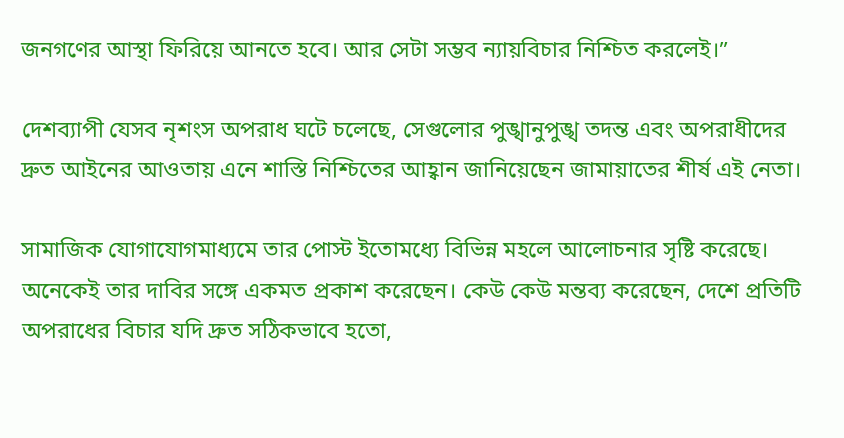জনগণের আস্থা ফিরিয়ে আনতে হবে। আর সেটা সম্ভব ন্যায়বিচার নিশ্চিত করলেই।”

দেশব্যাপী যেসব নৃশংস অপরাধ ঘটে চলেছে, সেগুলোর পুঙ্খানুপুঙ্খ তদন্ত এবং অপরাধীদের দ্রুত আইনের আওতায় এনে শাস্তি নিশ্চিতের আহ্বান জানিয়েছেন জামায়াতের শীর্ষ এই নেতা।

সামাজিক যোগাযোগমাধ্যমে তার পোস্ট ইতোমধ্যে বিভিন্ন মহলে আলোচনার সৃষ্টি করেছে। অনেকেই তার দাবির সঙ্গে একমত প্রকাশ করেছেন। কেউ কেউ মন্তব্য করেছেন, দেশে প্রতিটি অপরাধের বিচার যদি দ্রুত সঠিকভাবে হতো,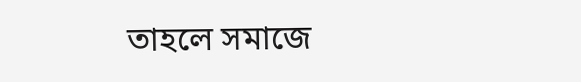তাহলে সমাজে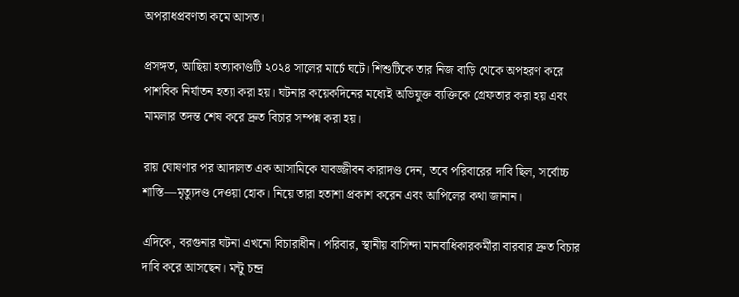অপরাধপ্রবণতা কমে আসত।

প্রসঙ্গত, আছিয়া হত্যাকাণ্ডটি ২০২৪ সালের মার্চে ঘটে। শিশুটিকে তার নিজ বাড়ি থেকে অপহরণ করে পাশবিক নির্যাতন হত্যা করা হয়। ঘটনার কয়েকদিনের মধ্যেই অভিযুক্ত ব্যক্তিকে গ্রেফতার করা হয় এবং মামলার তদন্ত শেষ করে দ্রুত বিচার সম্পন্ন করা হয়।

রায় ঘোষণার পর আদালত এক আসামিকে যাবজ্জীবন কারাদণ্ড দেন, তবে পরিবারের দাবি ছিল, সর্বোচ্চ শাস্তি—মৃত্যুদণ্ড দেওয়া হোক। নিয়ে তারা হতাশা প্রকাশ করেন এবং আপিলের কথা জানান।

এদিকে, বরগুনার ঘটনা এখনো বিচারাধীন। পরিবার, স্থানীয় বাসিন্দা মানবাধিকারকর্মীরা বারবার দ্রুত বিচার দাবি করে আসছেন। মন্টু চন্দ্র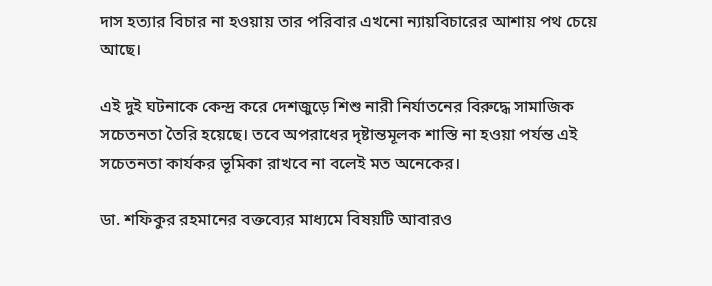দাস হত্যার বিচার না হওয়ায় তার পরিবার এখনো ন্যায়বিচারের আশায় পথ চেয়ে আছে।

এই দুই ঘটনাকে কেন্দ্র করে দেশজুড়ে শিশু নারী নির্যাতনের বিরুদ্ধে সামাজিক সচেতনতা তৈরি হয়েছে। তবে অপরাধের দৃষ্টান্তমূলক শাস্তি না হওয়া পর্যন্ত এই সচেতনতা কার্যকর ভূমিকা রাখবে না বলেই মত অনেকের।

ডা. শফিকুর রহমানের বক্তব্যের মাধ্যমে বিষয়টি আবারও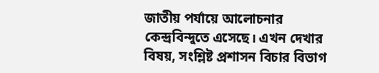জাতীয় পর্যায়ে আলোচনার কেন্দ্রবিন্দুতে এসেছে। এখন দেখার বিষয়, সংশ্লিষ্ট প্রশাসন বিচার বিভাগ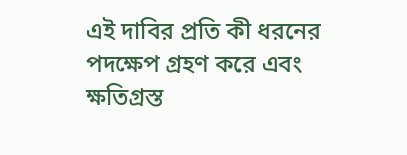এই দাবির প্রতি কী ধরনের পদক্ষেপ গ্রহণ করে এবং ক্ষতিগ্রস্ত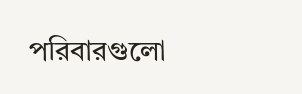পরিবারগুলো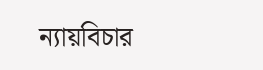ন্যায়বিচার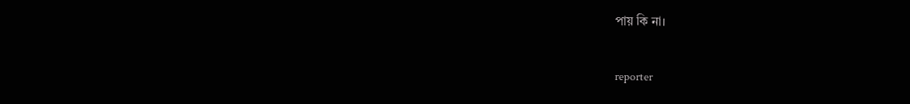পায় কি না।

reporter